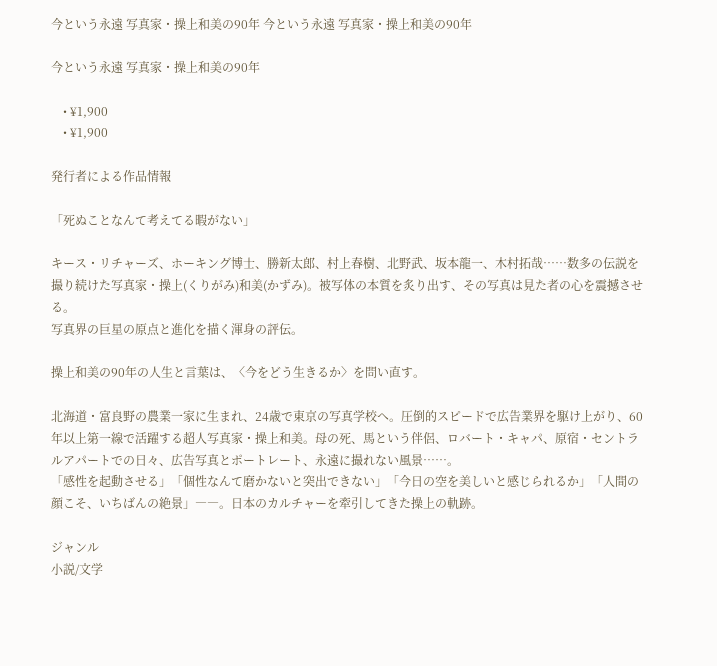今という永遠 写真家・操上和美の90年 今という永遠 写真家・操上和美の90年

今という永遠 写真家・操上和美の90年

    • ¥1,900
    • ¥1,900

発行者による作品情報

「死ぬことなんて考えてる暇がない」

キース・リチャーズ、ホーキング博士、勝新太郎、村上春樹、北野武、坂本龍一、木村拓哉……数多の伝説を撮り続けた写真家・操上(くりがみ)和美(かずみ)。被写体の本質を炙り出す、その写真は見た者の心を震撼させる。
写真界の巨星の原点と進化を描く渾身の評伝。

操上和美の90年の人生と言葉は、〈今をどう生きるか〉を問い直す。

北海道・富良野の農業一家に生まれ、24歳で東京の写真学校へ。圧倒的スピードで広告業界を駆け上がり、60年以上第一線で活躍する超人写真家・操上和美。母の死、馬という伴侶、ロバート・キャパ、原宿・セントラルアパートでの日々、広告写真とポートレート、永遠に撮れない風景……。
「感性を起動させる」「個性なんて磨かないと突出できない」「今日の空を美しいと感じられるか」「人間の顔こそ、いちばんの絶景」――。日本のカルチャーを牽引してきた操上の軌跡。

ジャンル
小説/文学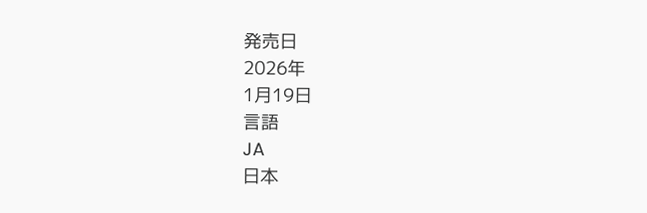発売日
2026年
1月19日
言語
JA
日本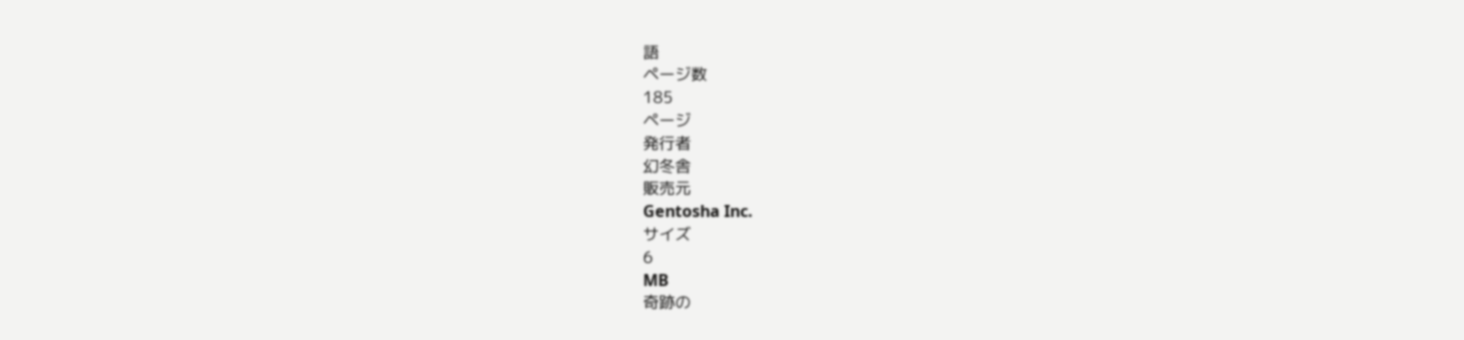語
ページ数
185
ページ
発行者
幻冬舎
販売元
Gentosha Inc.
サイズ
6
MB
奇跡の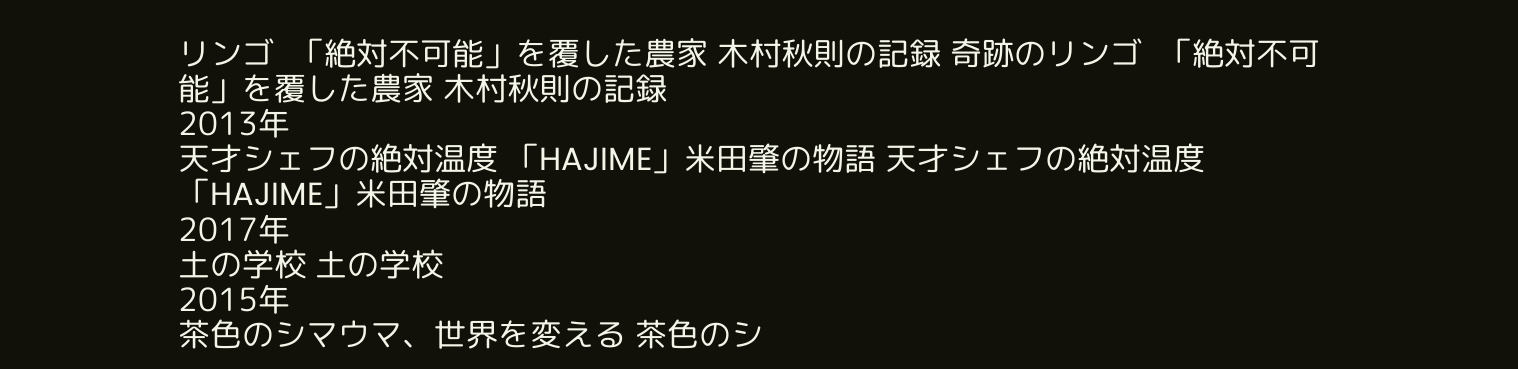リンゴ  「絶対不可能」を覆した農家 木村秋則の記録 奇跡のリンゴ  「絶対不可能」を覆した農家 木村秋則の記録
2013年
天才シェフの絶対温度 「HAJIME」米田肇の物語 天才シェフの絶対温度 「HAJIME」米田肇の物語
2017年
土の学校 土の学校
2015年
茶色のシマウマ、世界を変える 茶色のシ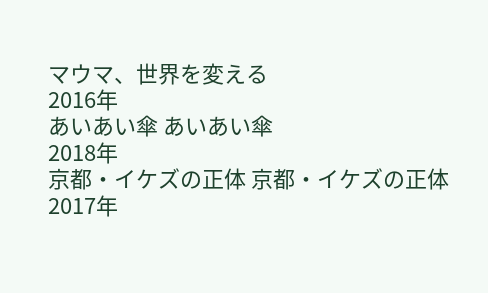マウマ、世界を変える
2016年
あいあい傘 あいあい傘
2018年
京都・イケズの正体 京都・イケズの正体
2017年